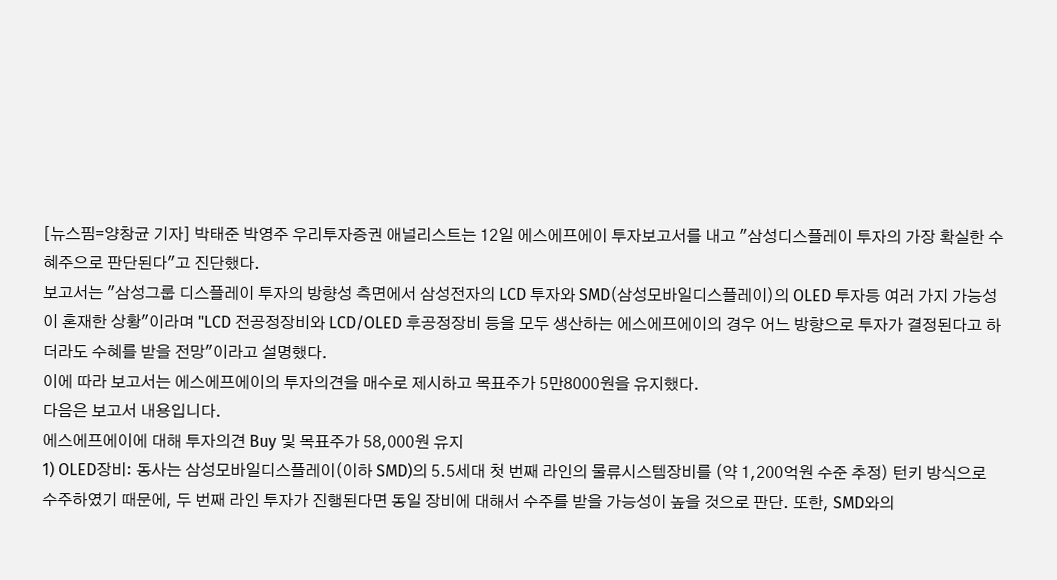[뉴스핌=양창균 기자] 박태준 박영주 우리투자증권 애널리스트는 12일 에스에프에이 투자보고서를 내고 "삼성디스플레이 투자의 가장 확실한 수혜주으로 판단된다"고 진단했다.
보고서는 "삼성그룹 디스플레이 투자의 방향성 측면에서 삼성전자의 LCD 투자와 SMD(삼성모바일디스플레이)의 OLED 투자등 여러 가지 가능성이 혼재한 상황"이라며 "LCD 전공정장비와 LCD/OLED 후공정장비 등을 모두 생산하는 에스에프에이의 경우 어느 방향으로 투자가 결정된다고 하더라도 수혜를 받을 전망"이라고 설명했다.
이에 따라 보고서는 에스에프에이의 투자의견을 매수로 제시하고 목표주가 5만8000원을 유지했다.
다음은 보고서 내용입니다.
에스에프에이에 대해 투자의견 Buy 및 목표주가 58,000원 유지
1) OLED장비: 동사는 삼성모바일디스플레이(이하 SMD)의 5.5세대 첫 번째 라인의 물류시스템장비를 (약 1,200억원 수준 추정) 턴키 방식으로 수주하였기 때문에, 두 번째 라인 투자가 진행된다면 동일 장비에 대해서 수주를 받을 가능성이 높을 것으로 판단. 또한, SMD와의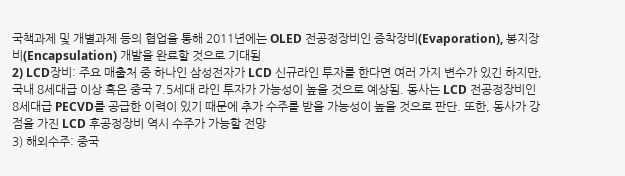국책과제 및 개별과제 등의 협업을 통해 2011년에는 OLED 전공정장비인 증착장비(Evaporation), 봉지장비(Encapsulation) 개발을 완료할 것으로 기대됨
2) LCD장비: 주요 매출처 중 하나인 삼성전자가 LCD 신규라인 투자를 한다면 여러 가지 변수가 있긴 하지만, 국내 8세대급 이상 혹은 중국 7.5세대 라인 투자가 가능성이 높을 것으로 예상됨. 동사는 LCD 전공정장비인 8세대급 PECVD를 공급한 이력이 있기 때문에 추가 수주를 받을 가능성이 높을 것으로 판단. 또한, 동사가 강점을 가진 LCD 후공정장비 역시 수주가 가능할 전망
3) 해외수주: 중국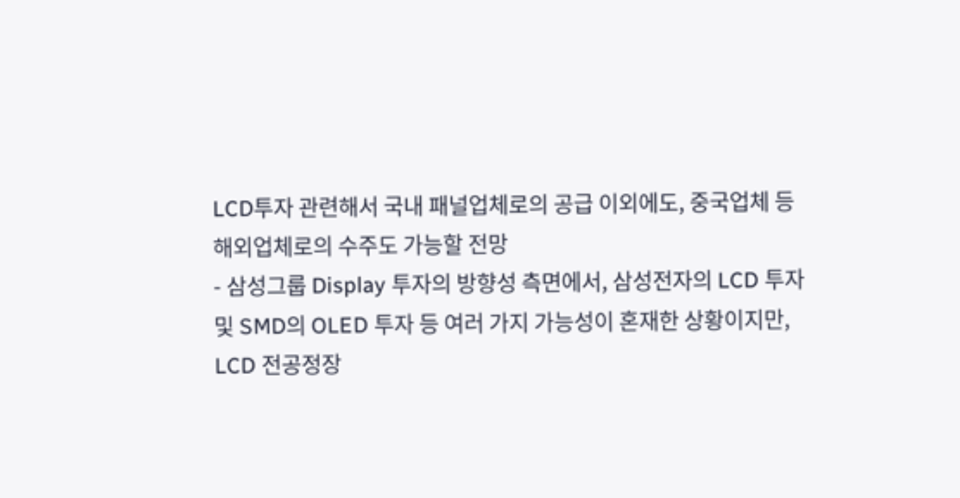LCD투자 관련해서 국내 패널업체로의 공급 이외에도, 중국업체 등 해외업체로의 수주도 가능할 전망
- 삼성그룹 Display 투자의 방향성 측면에서, 삼성전자의 LCD 투자 및 SMD의 OLED 투자 등 여러 가지 가능성이 혼재한 상황이지만, LCD 전공정장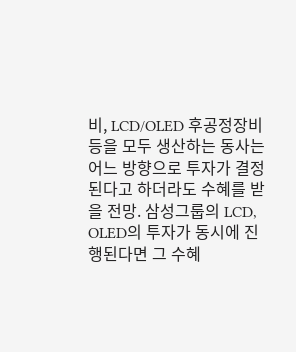비, LCD/OLED 후공정장비 등을 모두 생산하는 동사는 어느 방향으로 투자가 결정된다고 하더라도 수혜를 받을 전망. 삼성그룹의 LCD, OLED의 투자가 동시에 진행된다면 그 수혜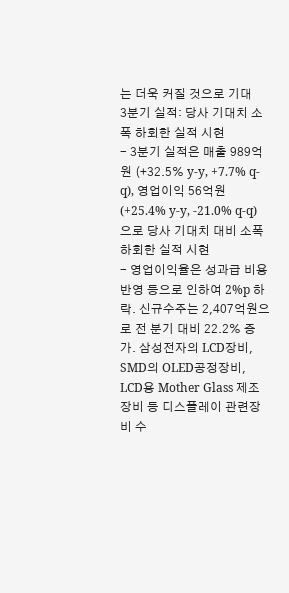는 더욱 커질 것으로 기대
3분기 실적: 당사 기대치 소폭 하회한 실적 시현
- 3분기 실적은 매출 989억원 (+32.5% y-y, +7.7% q-q), 영업이익 56억원 (+25.4% y-y, -21.0% q-q)으로 당사 기대치 대비 소폭 하회한 실적 시현
- 영업이익율은 성과급 비용 반영 등으로 인하여 2%p 하락. 신규수주는 2,407억원으로 전 분기 대비 22.2% 증가. 삼성전자의 LCD장비, SMD의 OLED공정장비, LCD용 Mother Glass 제조장비 등 디스플레이 관련장비 수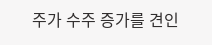주가 수주 증가를 견인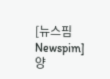[뉴스핌 Newspim] 양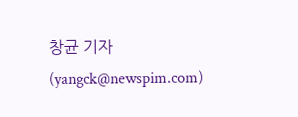창균 기자 (yangck@newspim.com)